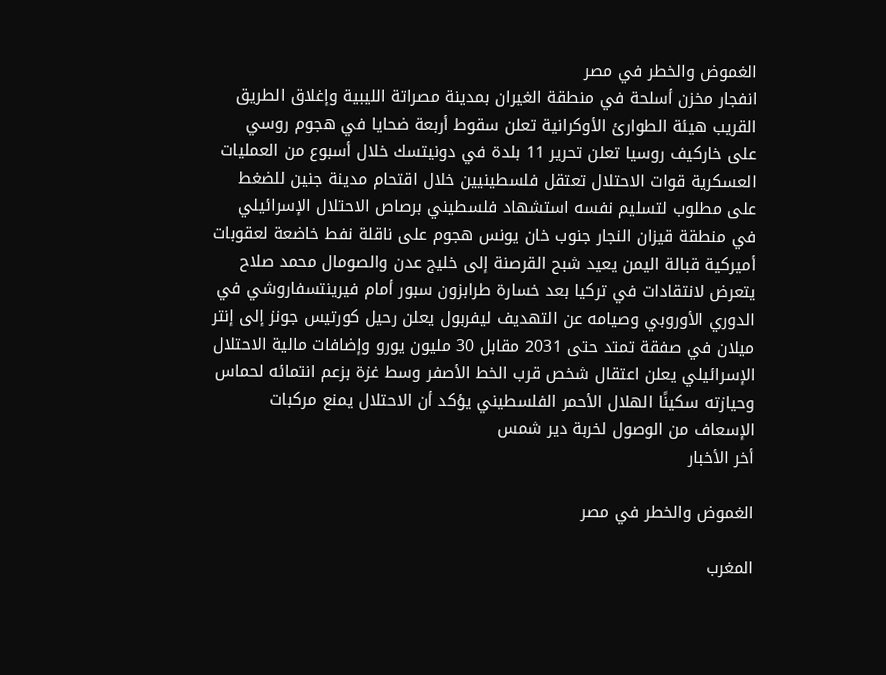الغموض والخطر في مصر
انفجار مخزن أسلحة في منطقة الغيران بمدينة مصراتة الليبية وإغلاق الطريق القريب هيئة الطوارئ الأوكرانية تعلن سقوط أربعة ضحايا في هجوم روسي على خاركيف روسيا تعلن تحرير 11 بلدة في دونيتسك خلال أسبوع من العمليات العسكرية قوات الاحتلال تعتقل فلسطينيين خلال اقتحام مدينة جنين للضغط على مطلوب لتسليم نفسه استشهاد فلسطيني برصاص الاحتلال الإسرائيلي في منطقة قيزان النجار جنوب خان يونس هجوم على ناقلة نفط خاضعة لعقوبات أميركية قبالة اليمن يعيد شبح القرصنة إلى خليج عدن والصومال محمد صلاح يتعرض لانتقادات في تركيا بعد خسارة طرابزون سبور أمام فيرينتسفاروشي في الدوري الأوروبي وصيامه عن التهديف ليفربول يعلن رحيل كورتيس جونز إلى إنتر ميلان في صفقة تمتد حتى 2031 مقابل 30 مليون يورو وإضافات مالية الاحتلال الإسرائيلي يعلن اعتقال شخص قرب الخط الأصفر وسط غزة بزعم انتمائه لحماس وحيازته سكينًا الهلال الأحمر الفلسطيني يؤكد أن الاحتلال يمنع مركبات الإسعاف من الوصول لخربة دير شمس
أخر الأخبار

الغموض والخطر في مصر

المغرب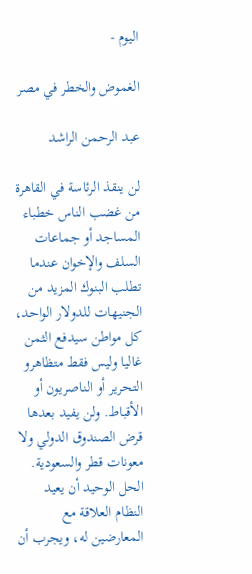اليوم -

الغموض والخطر في مصر

عبد الرحمن الراشد

لن ينقذ الرئاسة في القاهرة من غضب الناس خطباء المساجد أو جماعات السلف والإخوان عندما تطلب البنوك المزيد من الجنيهات للدولار الواحد، كل مواطن سيدفع الثمن غاليا وليس فقط متظاهرو التحرير أو الناصريون أو الأقباط. ولن يفيد بعدها قرض الصندوق الدولي ولا معونات قطر والسعودية. الحل الوحيد أن يعيد النظام العلاقة مع المعارضين له، ويجرب أن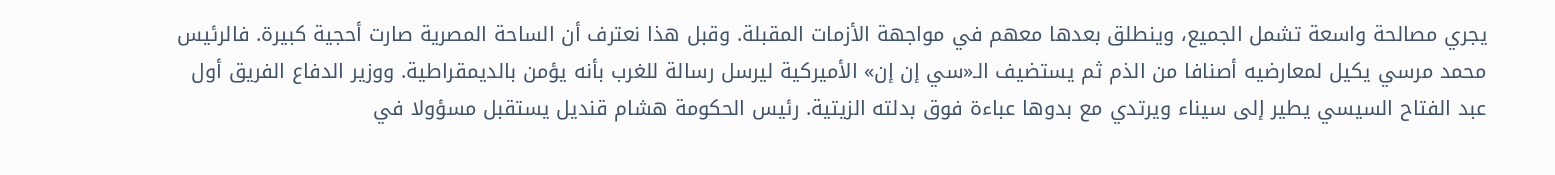يجري مصالحة واسعة تشمل الجميع، وينطلق بعدها معهم في مواجهة الأزمات المقبلة. وقبل هذا نعترف أن الساحة المصرية صارت أحجية كبيرة. فالرئيس محمد مرسي يكيل لمعارضيه أصنافا من الذم ثم يستضيف الـ«سي إن إن» الأميركية ليرسل رسالة للغرب بأنه يؤمن بالديمقراطية. ووزير الدفاع الفريق أول عبد الفتاح السيسي يطير إلى سيناء ويرتدي مع بدوها عباءة فوق بدلته الزيتية. رئيس الحكومة هشام قنديل يستقبل مسؤولا في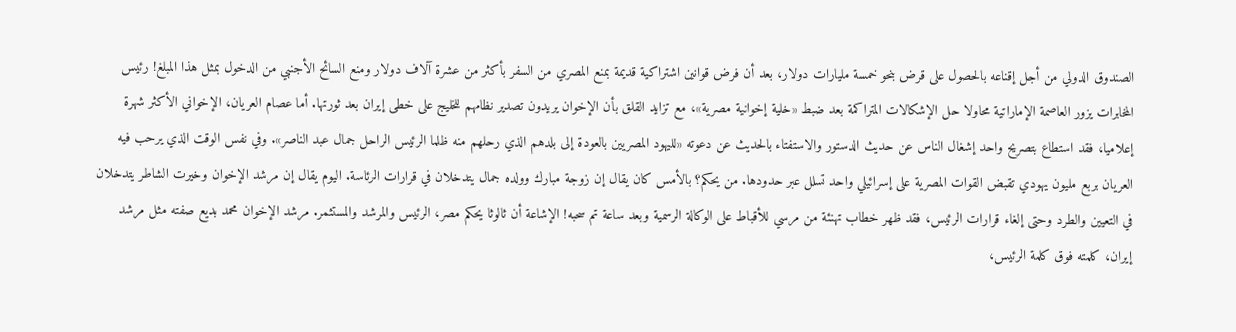الصندوق الدولي من أجل إقناعه بالحصول على قرض بنحو خمسة مليارات دولار، بعد أن فرض قوانين اشتراكية قديمة بمنع المصري من السفر بأكثر من عشرة آلاف دولار ومنع السائح الأجنبي من الدخول بمثل هذا المبلغ! رئيس المخابرات يزور العاصمة الإماراتية محاولا حل الإشكالات المتراكمة بعد ضبط «خلية إخوانية مصرية»، مع تزايد القلق بأن الإخوان يريدون تصدير نظامهم للخليج على خطى إيران بعد ثورتها. أما عصام العريان، الإخواني الأكثر شهرة إعلاميا، فقد استطاع بتصريح واحد إشغال الناس عن حديث الدستور والاستفتاء بالحديث عن دعوته «لليهود المصريين بالعودة إلى بلدهم الذي رحلهم منه ظلما الرئيس الراحل جمال عبد الناصر». وفي نفس الوقت الذي يرحب فيه العريان بربع مليون يهودي تقبض القوات المصرية على إسرائيلي واحد تسلل عبر حدودها. من يحكم؟ بالأمس كان يقال إن زوجة مبارك وولده جمال يتدخلان في قرارات الرئاسة. اليوم يقال إن مرشد الإخوان وخيرت الشاطر يتدخلان في التعيين والطرد وحتى إلغاء قرارات الرئيس، فقد ظهر خطاب تهنئة من مرسي للأقباط على الوكالة الرسمية وبعد ساعة تم سحبه! الإشاعة أن ثالوثا يحكم مصر، الرئيس والمرشد والمستثمر. مرشد الإخوان محمد بديع صفته مثل مرشد إيران، كلمته فوق كلمة الرئيس،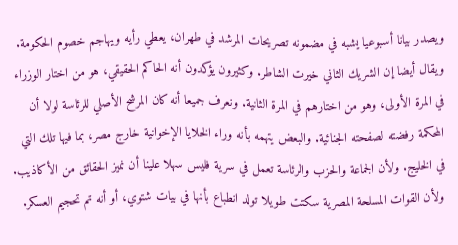ويصدر بيانا أسبوعيا يشبه في مضمونه تصريحات المرشد في طهران، يعطي رأيه ويهاجم خصوم الحكومة. ويقال أيضا إن الشريك الثاني خيرت الشاطر. وكثيرون يؤكدون أنه الحاكم الحقيقي، هو من اختار الوزراء في المرة الأولى، وهو من اختارهم في المرة الثانية. ونعرف جميعا أنه كان المرشح الأصلي للرئاسة لولا أن المحكمة رفضته لصفحته الجنائية. والبعض يتهمه بأنه وراء الخلايا الإخوانية خارج مصر، بما فيها تلك التي في الخليج. ولأن الجماعة والحزب والرئاسة تعمل في سرية فليس سهلا علينا أن نميز الحقائق من الأكاذيب. ولأن القوات المسلحة المصرية سكتت طويلا تولد انطباع بأنها في بيات شتوي، أو أنه تم تحجيم العسكر.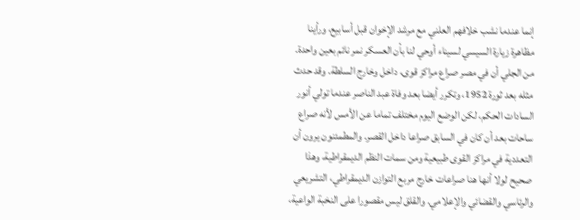إنما عندما نشب خلافهم العلني مع مرشد الإخوان قبل أسابيع، ورأينا مظاهرة زيارة السيسي لسيناء أوحي لنا بأن العسكر نمر نائم بعين واحدة. من الجلي أن في مصر صراع مراكز قوى، داخل وخارج السلطة. وقد حدث مثله بعد ثورة 1952، وتكرر أيضا بعد وفاة عبد الناصر عندما تولي أنور السادات الحكم، لكن الوضع اليوم مختلف تماما عن الأمس لأنه صراع ساحات بعد أن كان في السابق صراعا داخل القصر. والمطمئنون يرون أن التعددية في مراكز القوى طبيعية ومن سمات النظم الديمقراطية، وهذا صحيح لولا أنها هنا صراعات خارج مربع التوازن الديمقراطي، التشريعي والرئاسي والقضائي والإعلامي. والقلق ليس مقصورا على النخبة الواعية،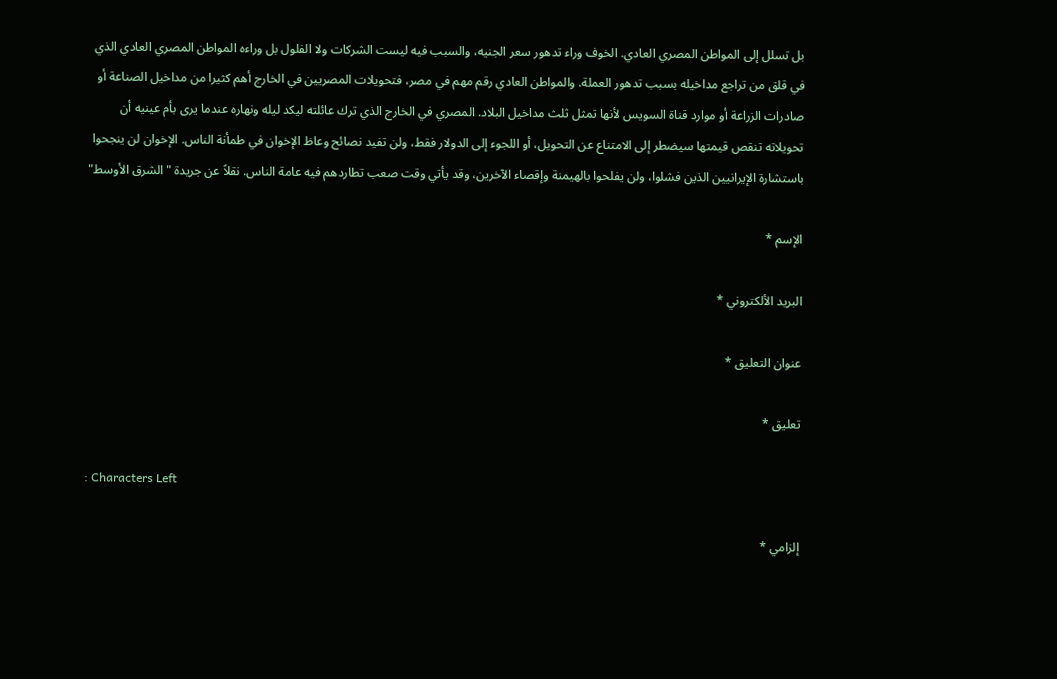بل تسلل إلى المواطن المصري العادي. الخوف وراء تدهور سعر الجنيه، والسبب فيه ليست الشركات ولا الفلول بل وراءه المواطن المصري العادي الذي في قلق من تراجع مداخيله بسبب تدهور العملة. والمواطن العادي رقم مهم في مصر، فتحويلات المصريين في الخارج أهم كثيرا من مداخيل الصناعة أو صادرات الزراعة أو موارد قناة السويس لأنها تمثل ثلث مداخيل البلاد. المصري في الخارج الذي ترك عائلته ليكد ليله ونهاره عندما يرى بأم عينيه أن تحويلاته تنقص قيمتها سيضطر إلى الامتناع عن التحويل، أو اللجوء إلى الدولار فقط، ولن تفيد نصائح وعاظ الإخوان في طمأنة الناس. الإخوان لن ينجحوا باستشارة الإيرانيين الذين فشلوا، ولن يفلحوا بالهيمنة وإقصاء الآخرين، وقد يأتي وقت صعب تطاردهم فيه عامة الناس. نقلاً عن جريدة "الشرق الأوسط"

الإسم *

البريد الألكتروني *

عنوان التعليق *

تعليق *

: Characters Left

إلزامي *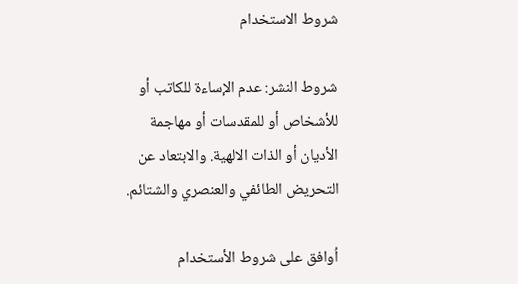شروط الاستخدام

شروط النشر: عدم الإساءة للكاتب أو للأشخاص أو للمقدسات أو مهاجمة الأديان أو الذات الالهية. والابتعاد عن التحريض الطائفي والعنصري والشتائم.

اُوافق على شروط الأستخدام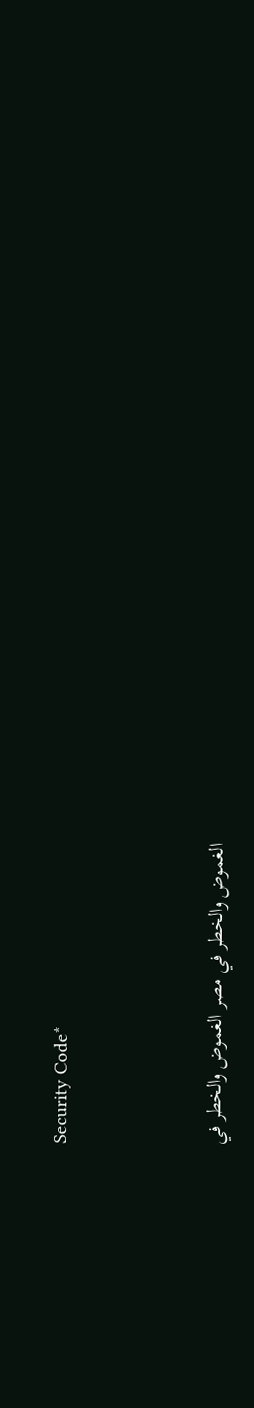Security Code*



الغموض والخطر في مصر الغموض والخطر في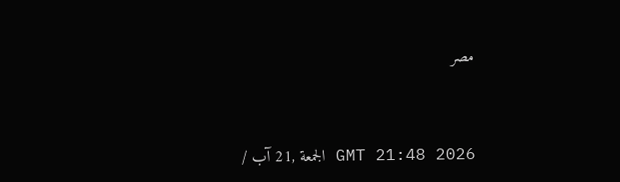مصر



GMT 21:48 2026 الجمعة ,21 آب /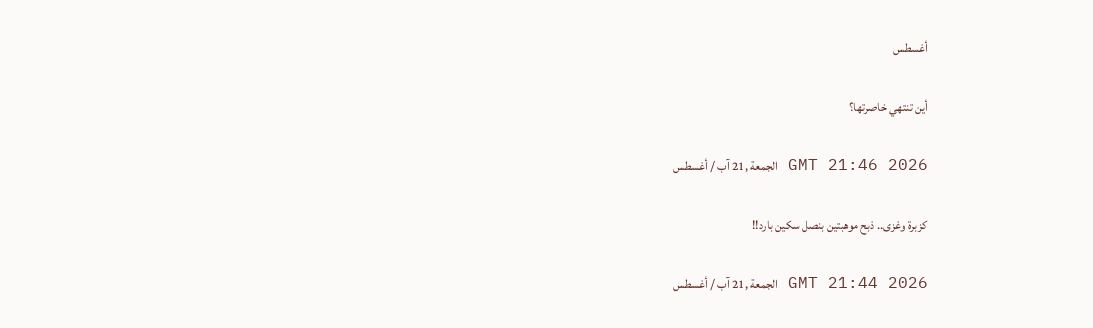أغسطس

أين تنتهي خاصرتها؟

GMT 21:46 2026 الجمعة ,21 آب / أغسطس

كزبرة وغزى.. ذبح موهبتين بنصل سكين بارد!!

GMT 21:44 2026 الجمعة ,21 آب / أغسطس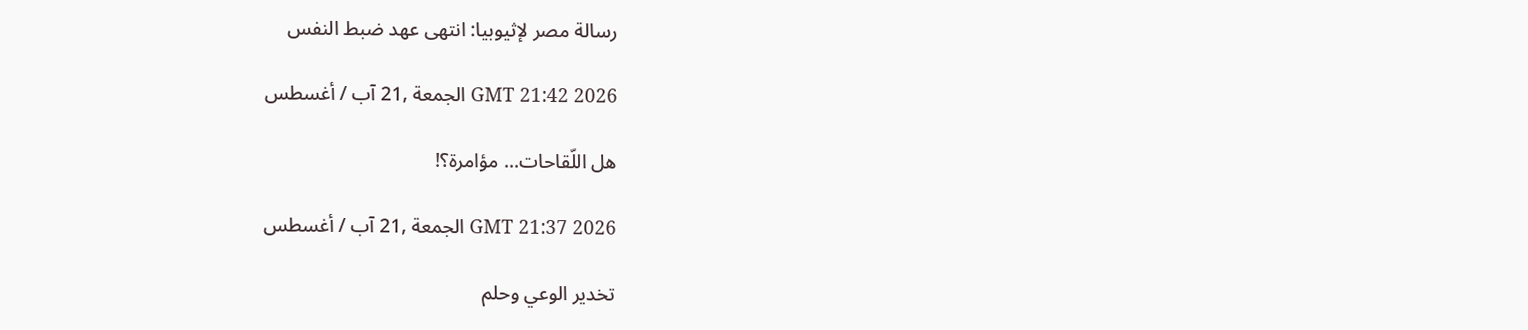رسالة مصر لإثيوبيا: انتهى عهد ضبط النفس

GMT 21:42 2026 الجمعة ,21 آب / أغسطس

هل اللّقاحات... مؤامرة؟!

GMT 21:37 2026 الجمعة ,21 آب / أغسطس

تخدير الوعي وحلم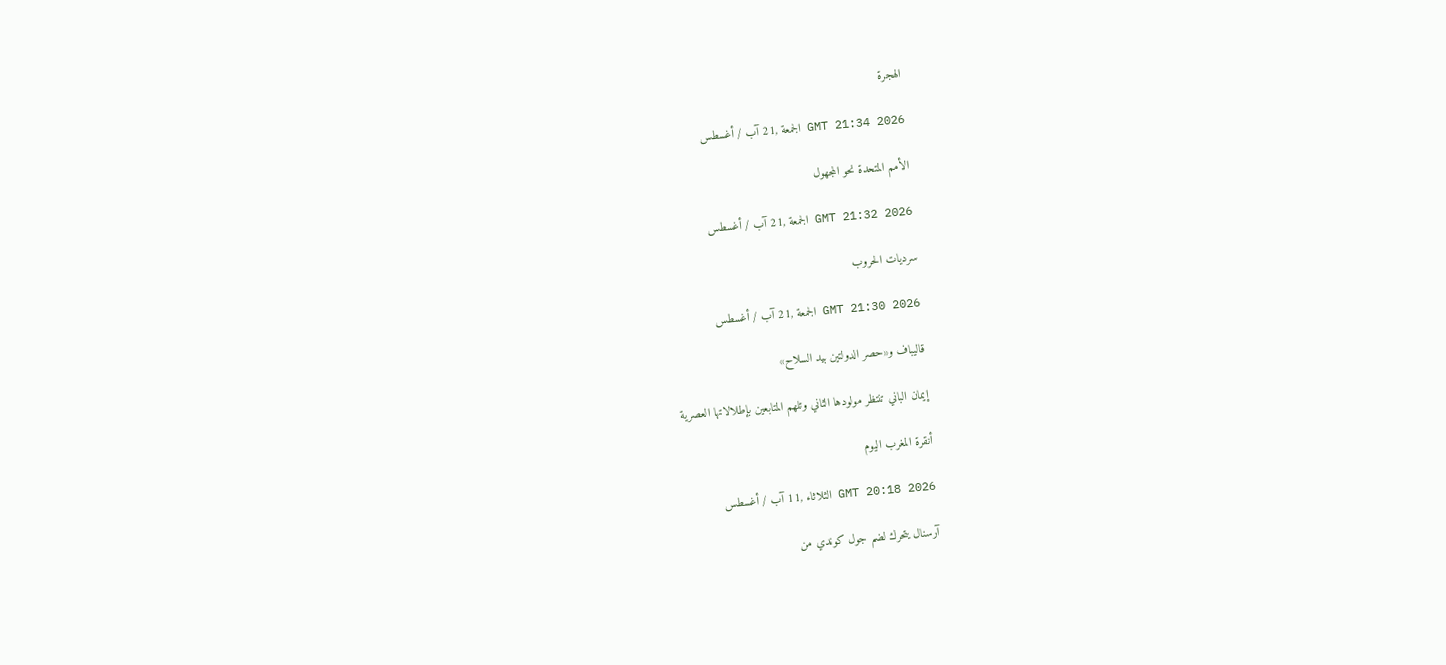الهجرة

GMT 21:34 2026 الجمعة ,21 آب / أغسطس

الأمم المتحدة نحو المجهول

GMT 21:32 2026 الجمعة ,21 آب / أغسطس

سرديات الحروب

GMT 21:30 2026 الجمعة ,21 آب / أغسطس

قاليباف و«حصر الدولتين بيد السلاح»

إيمان الباني تنتظر مولودها الثاني وتلهم المتابعين بإطلالاتها العصرية

أنقرة المغرب اليوم

GMT 20:18 2026 الثلاثاء ,11 آب / أغسطس

آرسنال يتحرك لضم جول كوندي من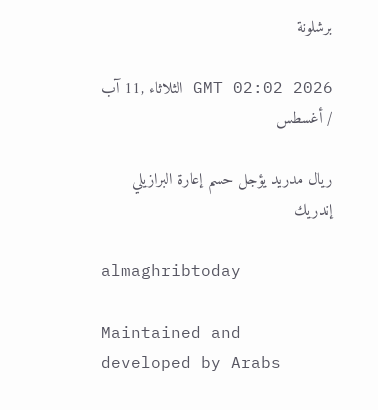برشلونة

GMT 02:02 2026 الثلاثاء ,11 آب / أغسطس

ريال مدريد يؤجل حسم إعارة البرازيلي إندريك

almaghribtoday

Maintained and developed by Arabs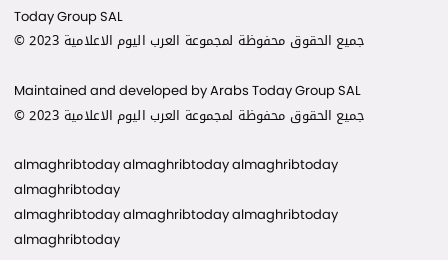Today Group SAL
جميع الحقوق محفوظة لمجموعة العرب اليوم الاعلامية 2023 ©

Maintained and developed by Arabs Today Group SAL
جميع الحقوق محفوظة لمجموعة العرب اليوم الاعلامية 2023 ©

almaghribtoday almaghribtoday almaghribtoday almaghribtoday
almaghribtoday almaghribtoday almaghribtoday
almaghribtoday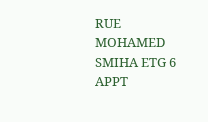RUE MOHAMED SMIHA ETG 6 APPT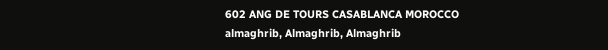602 ANG DE TOURS CASABLANCA MOROCCO
almaghrib, Almaghrib, Almaghrib